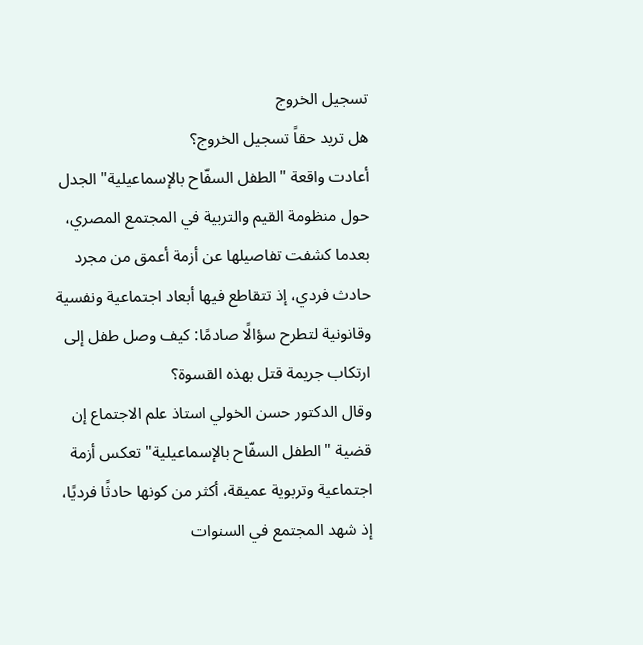تسجيل الخروج
هل تريد حقاً تسجيل الخروج؟
أعادت واقعة "الطفل السفّاح بالإسماعيلية" الجدل حول منظومة القيم والتربية في المجتمع المصري، بعدما كشفت تفاصيلها عن أزمة أعمق من مجرد حادث فردي، إذ تتقاطع فيها أبعاد اجتماعية ونفسية وقانونية لتطرح سؤالًا صادمًا: كيف وصل طفل إلى ارتكاب جريمة قتل بهذه القسوة؟
وقال الدكتور حسن الخولي استاذ علم الاجتماع إن قضية "الطفل السفّاح بالإسماعيلية" تعكس أزمة اجتماعية وتربوية عميقة، أكثر من كونها حادثًا فرديًا، إذ شهد المجتمع في السنوات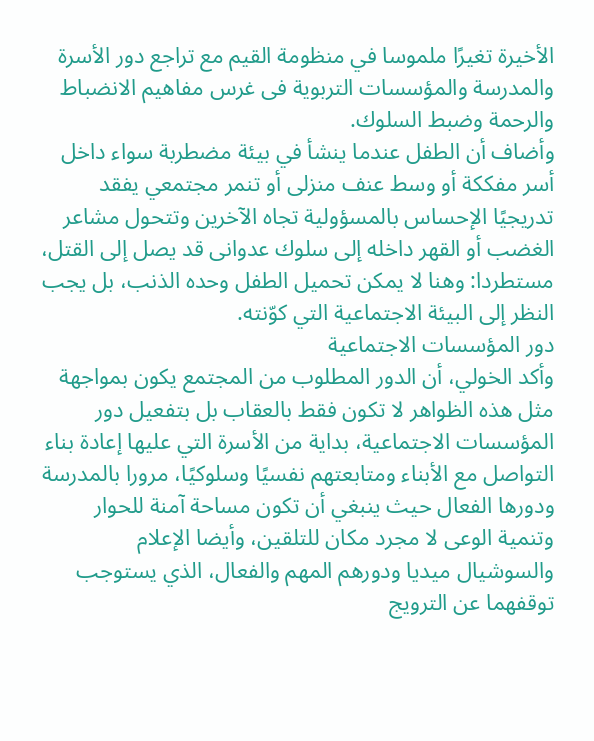الأخيرة تغيرًا ملموسا في منظومة القيم مع تراجع دور الأسرة والمدرسة والمؤسسات التربوية فى غرس مفاهيم الانضباط والرحمة وضبط السلوك.
وأضاف أن الطفل عندما ينشأ في بيئة مضطربة سواء داخل أسر مفككة أو وسط عنف منزلى أو تنمر مجتمعي يفقد تدريجيًا الإحساس بالمسؤولية تجاه الآخرين وتتحول مشاعر الغضب أو القهر داخله إلى سلوك عدوانى قد يصل إلى القتل، مستطردا: وهنا لا يمكن تحميل الطفل وحده الذنب، بل يجب النظر إلى البيئة الاجتماعية التي كوّنته.
دور المؤسسات الاجتماعية
وأكد الخولي، أن الدور المطلوب من المجتمع يكون بمواجهة مثل هذه الظواهر لا تكون فقط بالعقاب بل بتفعيل دور المؤسسات الاجتماعية، بداية من الأسرة التي عليها إعادة بناء التواصل مع الأبناء ومتابعتهم نفسيًا وسلوكيًا، مرورا بالمدرسة ودورها الفعال حيث ينبغي أن تكون مساحة آمنة للحوار وتنمية الوعى لا مجرد مكان للتلقين، وأيضا الإعلام والسوشيال ميديا ودورهم المهم والفعال، الذي يستوجب توقفهما عن الترويج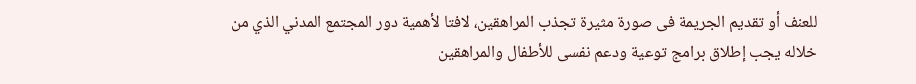للعنف أو تقديم الجريمة فى صورة مثيرة تجذب المراهقين، لافتا لأهمية دور المجتمع المدني الذي من خلاله يجب إطلاق برامج توعية ودعم نفسى للأطفال والمراهقين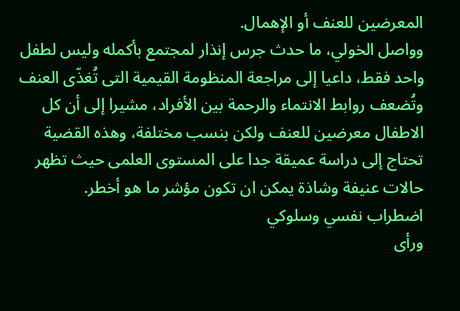المعرضين للعنف أو الإهمال.
وواصل الخولي، ما حدث جرس إنذار لمجتمع بأكمله وليس لطفل واحد فقط، داعيا إلى مراجعة المنظومة القيمية التى تُغذّى العنف وتُضعف روابط الانتماء والرحمة بين الأفراد، مشيرا إلى أن كل الاطفال معرضين للعنف ولكن بنسب مختلفة، وهذه القضية تحتاج إلى دراسة عميقة جدا على المستوى العلمى حيث تظهر حالات عنيفة وشاذة يمكن ان تكون مؤشر ما هو أخطر.
اضطراب نفسي وسلوكي
ورأى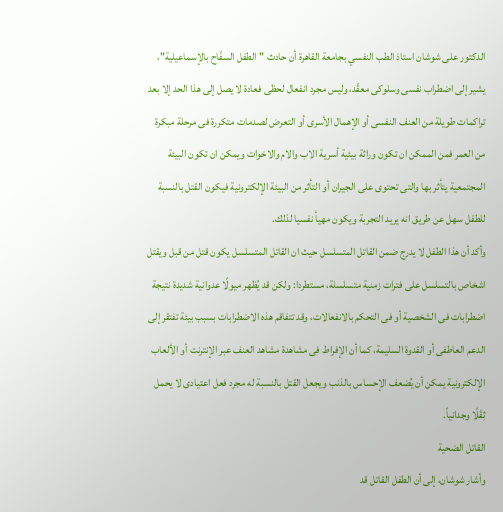الدكتور على شوشان استاذ الطب النفسي بجامعة القاهرة أن حادث "الطفل السفّاح بالإسماعيلية"، يشير إلى اضطراب نفسى وسلوكى معقّد، وليس مجرد انفعال لحظى فعادة لا يصل إلى هذا الحد إلا بعد تراكمات طويلة من العنف النفسى أو الإهمال الأسرى أو التعرض لصدمات متكررة فى مرحلة مبكرة من العمر فمن الممكن ان تكون وراثة بيئية أسرية الاب والام والاخوات ويمكن ان تكون البيئة المجتمعية يتأثر بها والتى تحتوى على الجيران أو التأثر من البيئة الإلكترونية فيكون القتل بالنسبة للطفل سهل عن طريق انه يريد التجربة ويكون مهيأ نفسيا لذلك.
وأكد أن هذا الطفل لا يدرج ضمن القاتل المتسلسل حيث ان القاتل المتسلسل يكون قتل من قبل ويقتل اشخاص بالتسلسل على فترات زمنية متسلسلة، مستطردا: ولكن قد يُظهر ميولًا عدوانية شديدة نتيجة اضطرابات فى الشخصية أو فى التحكم بالانفعالات، وقد تتفاقم هذه الاضطرابات بسبب بيئة تفتقر إلى الدعم العاطفى أو القدوة السليمة، كما أن الإفراط فى مشاهدة مشاهد العنف عبر الإنترنت أو الألعاب الإلكترونية يمكن أن يُضعف الإحساس بالذنب ويجعل القتل بالنسبة له مجرد فعل اعتيادى لا يحمل ثِقَلًا وجدانياً.
القاتل الضحية
وأشار شوشان، إلى أن الطفل القاتل قد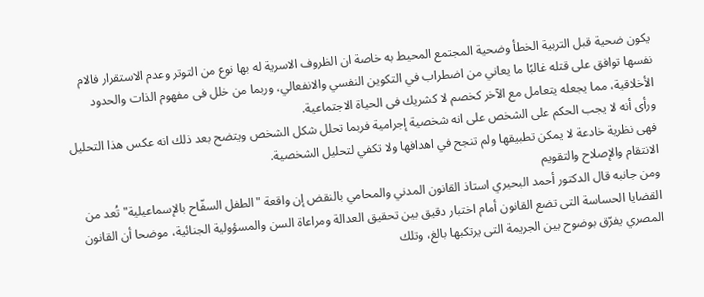يكون ضحية قبل التربية الخطأ وضحية المجتمع المحيط به خاصة ان الظروف الاسرية له بها نوع من التوتر وعدم الاستقرار فالام نفسها توافق على قتله غالبًا ما يعاني من اضطراب في التكوين النفسي والانفعالي، وربما من خلل فى مفهوم الذات والحدود الأخلاقية، مما يجعله يتعامل مع الآخر كخصم لا كشريك فى الحياة الاجتماعية.
ورأى أنه لا يجب الحكم على الشخص على انه شخصية إجرامية فربما تحلل شكل الشخص ويتضح بعد ذلك انه عكس هذا التحليل فهى نظرية خادعة لا يمكن تطبيقها ولم تنجح في اهدافها ولا تكفي لتحليل الشخصية.
الانتقام والإصلاح والتقويم
ومن جانبه قال الدكتور أحمد البحيري استاذ القانون المدني والمحامي بالنقض إن واقعة "الطفل السفّاح بالإسماعيلية" تُعد من القضايا الحساسة التى تضع القانون أمام اختبار دقيق بين تحقيق العدالة ومراعاة السن والمسؤولية الجنائية، موضحا أن القانون المصري يفرّق بوضوح بين الجريمة التى يرتكبها بالغ، وتلك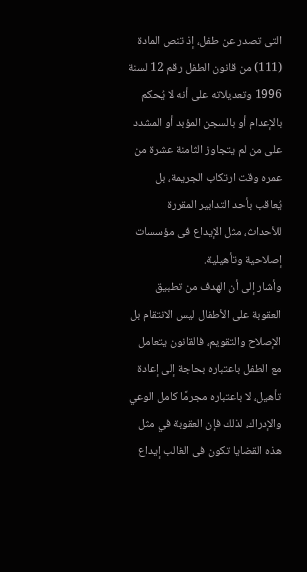التى تصدر عن طفل، إذ تنص المادة (111) من قانون الطفل رقم 12 لسنة 1996 وتعديلاته على أنه لا يُحكم بالإعدام أو بالسجن المؤبد أو المشدد على من لم يتجاوز الثامنة عشرة من عمره وقت ارتكاب الجريمة، بل يُعاقب بأحد التدابير المقررة للأحداث، مثل الإيداع فى مؤسسات إصلاحية وتأهيلية.
وأشار إلى أن الهدف من تطبيق العقوبة على الأطفال ليس الانتقام بل الإصلاح والتقويم، فالقانون يتعامل مع الطفل باعتباره بحاجة إلى إعادة تأهيل، لا باعتباره مجرمًا كامل الوعي والإدراك، لذلك فإن العقوبة في مثل هذه القضايا تكون فى الغالب إيداع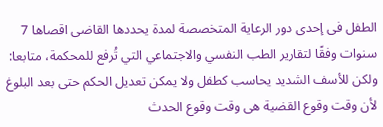الطفل فى إحدى دور الرعاية المتخصصة لمدة يحددها القاضى اقصاها 7 سنوات وفقًا لتقارير الطب النفسي والاجتماعي التي تُرفع للمحكمة، متابعا: ولكن للأسف الشديد يحاسب كطفل ولا يمكن تعديل الحكم حتى بعد البلوغ لأن وقت وقوع القضية هى وقت وقوع الحدث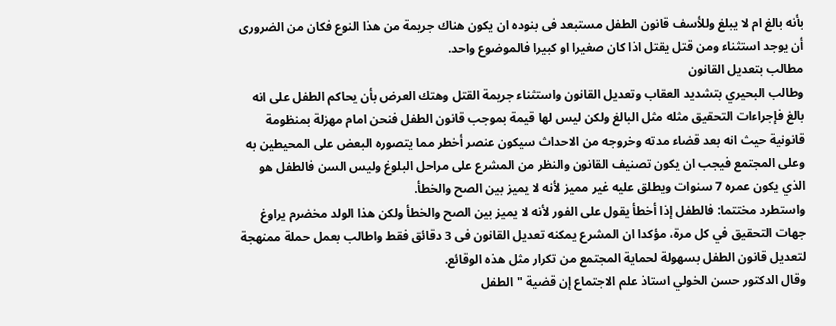بأنه بالغ ام لا يبلغ وللأسف قانون الطفل مستبعد فى بنوده ان يكون هناك جريمة من هذا النوع فكان من الضرورى أن يوجد استثناء ومن قتل يقتل اذا كان صغيرا او كبيرا فالموضوع واحد.
مطالب بتعديل القانون
وطالب البحيري بتشديد العقاب وتعديل القانون واستثناء جريمة القتل وهتك العرض بأن يحاكم الطفل على انه بالغ فإجراءات التحقيق مثله مثل البالغ ولكن ليس لها قيمة بموجب قانون الطفل فنحن امام مهزلة بمنظومة قانونية حيث انه بعد قضاء مدته وخروجه من الاحداث سيكون عنصر أخطر مما يتصوره البعض على المحيطين به وعلى المجتمع فيجب ان يكون تصنيف القانون والنظر من المشرع على مراحل البلوغ وليس السن فالطفل هو الذي يكون عمره 7 سنوات ويطلق عليه غير مميز لأنه لا يميز بين الصح والخطأ.
واستطرد مختتما: فالطفل إذا أخطأ يقول على الفور لأنه لا يميز بين الصح والخطأ ولكن هذا الولد مخضرم يراوغ جهات التحقيق في كل مرة، مؤكدا ان المشرع يمكنه تعديل القانون فى 3 دقائق فقط واطالب بعمل حملة ممنهجة لتعديل قانون الطفل بسهولة لحماية المجتمع من تكرار مثل هذه الوقائع.
وقال الدكتور حسن الخولي استاذ علم الاجتماع إن قضية "الطفل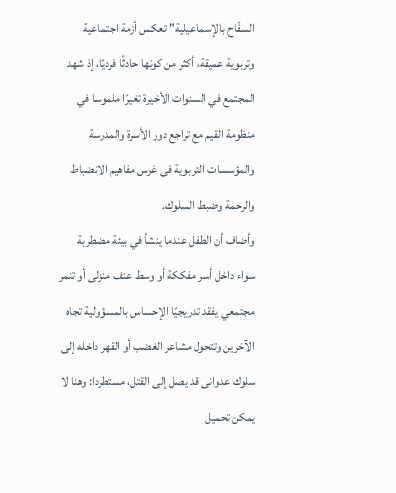السفّاح بالإسماعيلية" تعكس أزمة اجتماعية وتربوية عميقة، أكثر من كونها حادثًا فرديًا، إذ شهد المجتمع في السنوات الأخيرة تغيرًا ملموسا في منظومة القيم مع تراجع دور الأسرة والمدرسة والمؤسسات التربوية فى غرس مفاهيم الانضباط والرحمة وضبط السلوك.
وأضاف أن الطفل عندما ينشأ في بيئة مضطربة سواء داخل أسر مفككة أو وسط عنف منزلى أو تنمر مجتمعي يفقد تدريجيًا الإحساس بالمسؤولية تجاه الآخرين وتتحول مشاعر الغضب أو القهر داخله إلى سلوك عدوانى قد يصل إلى القتل، مستطردا: وهنا لا يمكن تحميل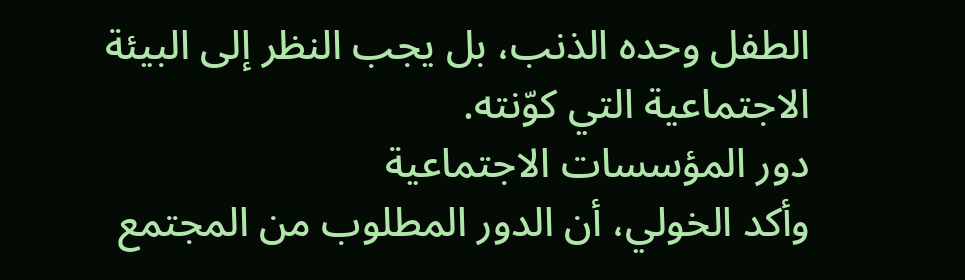الطفل وحده الذنب، بل يجب النظر إلى البيئة الاجتماعية التي كوّنته.
دور المؤسسات الاجتماعية
وأكد الخولي، أن الدور المطلوب من المجتمع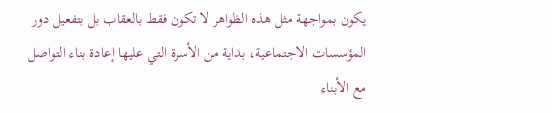يكون بمواجهة مثل هذه الظواهر لا تكون فقط بالعقاب بل بتفعيل دور المؤسسات الاجتماعية، بداية من الأسرة التي عليها إعادة بناء التواصل مع الأبناء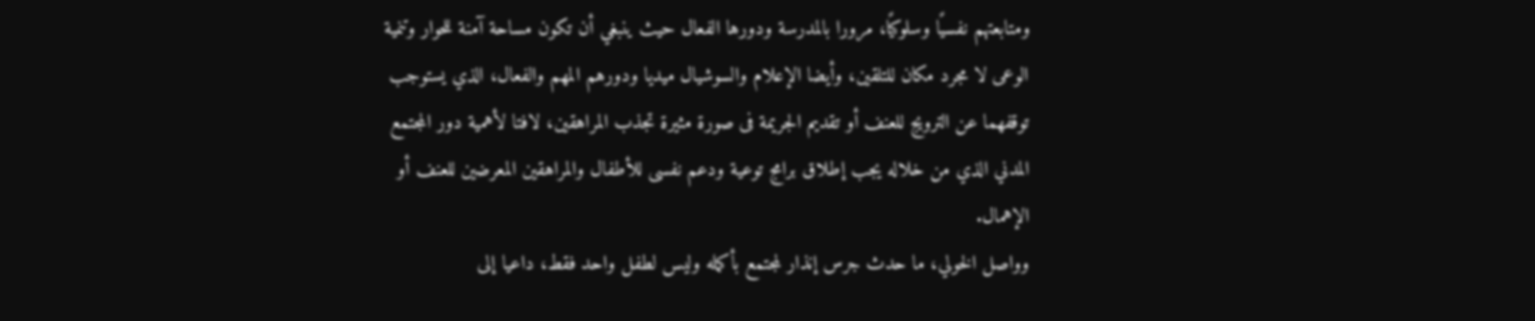ومتابعتهم نفسيًا وسلوكيًا، مرورا بالمدرسة ودورها الفعال حيث ينبغي أن تكون مساحة آمنة للحوار وتنمية الوعى لا مجرد مكان للتلقين، وأيضا الإعلام والسوشيال ميديا ودورهم المهم والفعال، الذي يستوجب توقفهما عن الترويج للعنف أو تقديم الجريمة فى صورة مثيرة تجذب المراهقين، لافتا لأهمية دور المجتمع المدني الذي من خلاله يجب إطلاق برامج توعية ودعم نفسى للأطفال والمراهقين المعرضين للعنف أو الإهمال.
وواصل الخولي، ما حدث جرس إنذار لمجتمع بأكمله وليس لطفل واحد فقط، داعيا إلى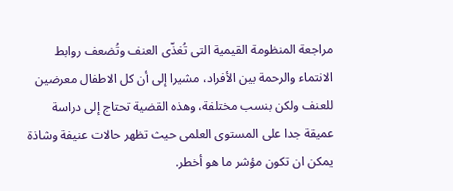مراجعة المنظومة القيمية التى تُغذّى العنف وتُضعف روابط الانتماء والرحمة بين الأفراد، مشيرا إلى أن كل الاطفال معرضين للعنف ولكن بنسب مختلفة، وهذه القضية تحتاج إلى دراسة عميقة جدا على المستوى العلمى حيث تظهر حالات عنيفة وشاذة يمكن ان تكون مؤشر ما هو أخطر.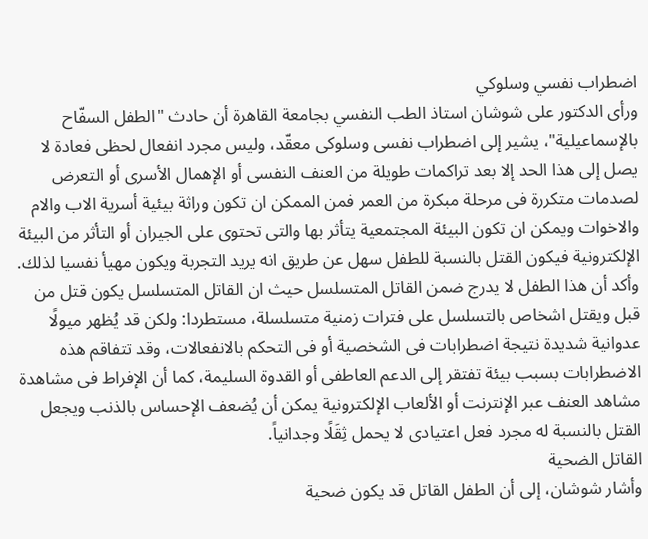اضطراب نفسي وسلوكي
ورأى الدكتور على شوشان استاذ الطب النفسي بجامعة القاهرة أن حادث "الطفل السفّاح بالإسماعيلية"، يشير إلى اضطراب نفسى وسلوكى معقّد، وليس مجرد انفعال لحظى فعادة لا يصل إلى هذا الحد إلا بعد تراكمات طويلة من العنف النفسى أو الإهمال الأسرى أو التعرض لصدمات متكررة فى مرحلة مبكرة من العمر فمن الممكن ان تكون وراثة بيئية أسرية الاب والام والاخوات ويمكن ان تكون البيئة المجتمعية يتأثر بها والتى تحتوى على الجيران أو التأثر من البيئة الإلكترونية فيكون القتل بالنسبة للطفل سهل عن طريق انه يريد التجربة ويكون مهيأ نفسيا لذلك.
وأكد أن هذا الطفل لا يدرج ضمن القاتل المتسلسل حيث ان القاتل المتسلسل يكون قتل من قبل ويقتل اشخاص بالتسلسل على فترات زمنية متسلسلة، مستطردا: ولكن قد يُظهر ميولًا عدوانية شديدة نتيجة اضطرابات فى الشخصية أو فى التحكم بالانفعالات، وقد تتفاقم هذه الاضطرابات بسبب بيئة تفتقر إلى الدعم العاطفى أو القدوة السليمة، كما أن الإفراط فى مشاهدة مشاهد العنف عبر الإنترنت أو الألعاب الإلكترونية يمكن أن يُضعف الإحساس بالذنب ويجعل القتل بالنسبة له مجرد فعل اعتيادى لا يحمل ثِقَلًا وجدانياً.
القاتل الضحية
وأشار شوشان، إلى أن الطفل القاتل قد يكون ضحية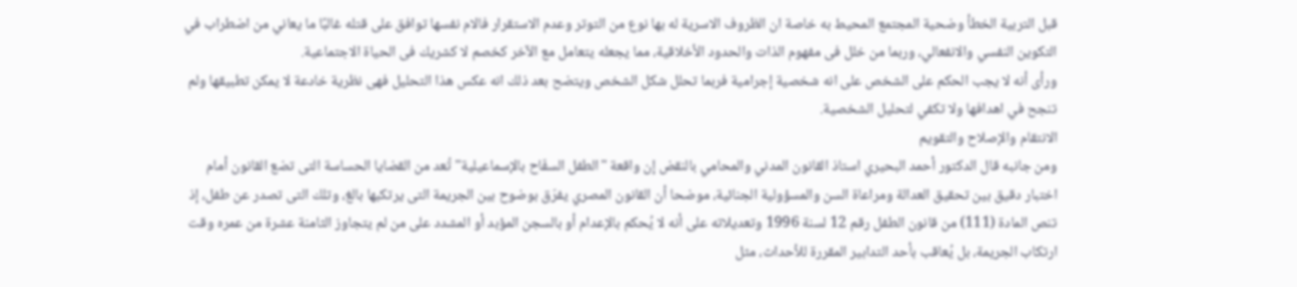قبل التربية الخطأ وضحية المجتمع المحيط به خاصة ان الظروف الاسرية له بها نوع من التوتر وعدم الاستقرار فالام نفسها توافق على قتله غالبًا ما يعاني من اضطراب في التكوين النفسي والانفعالي، وربما من خلل فى مفهوم الذات والحدود الأخلاقية، مما يجعله يتعامل مع الآخر كخصم لا كشريك فى الحياة الاجتماعية.
ورأى أنه لا يجب الحكم على الشخص على انه شخصية إجرامية فربما تحلل شكل الشخص ويتضح بعد ذلك انه عكس هذا التحليل فهى نظرية خادعة لا يمكن تطبيقها ولم تنجح في اهدافها ولا تكفي لتحليل الشخصية.
الانتقام والإصلاح والتقويم
ومن جانبه قال الدكتور أحمد البحيري استاذ القانون المدني والمحامي بالنقض إن واقعة "الطفل السفّاح بالإسماعيلية" تُعد من القضايا الحساسة التى تضع القانون أمام اختبار دقيق بين تحقيق العدالة ومراعاة السن والمسؤولية الجنائية، موضحا أن القانون المصري يفرّق بوضوح بين الجريمة التى يرتكبها بالغ، وتلك التى تصدر عن طفل، إذ تنص المادة (111) من قانون الطفل رقم 12 لسنة 1996 وتعديلاته على أنه لا يُحكم بالإعدام أو بالسجن المؤبد أو المشدد على من لم يتجاوز الثامنة عشرة من عمره وقت ارتكاب الجريمة، بل يُعاقب بأحد التدابير المقررة للأحداث، مثل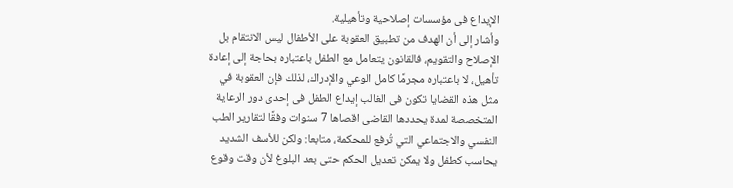الإيداع فى مؤسسات إصلاحية وتأهيلية.
وأشار إلى أن الهدف من تطبيق العقوبة على الأطفال ليس الانتقام بل الإصلاح والتقويم، فالقانون يتعامل مع الطفل باعتباره بحاجة إلى إعادة تأهيل، لا باعتباره مجرمًا كامل الوعي والإدراك، لذلك فإن العقوبة في مثل هذه القضايا تكون فى الغالب إيداع الطفل فى إحدى دور الرعاية المتخصصة لمدة يحددها القاضى اقصاها 7 سنوات وفقًا لتقارير الطب النفسي والاجتماعي التي تُرفع للمحكمة، متابعا: ولكن للأسف الشديد يحاسب كطفل ولا يمكن تعديل الحكم حتى بعد البلوغ لأن وقت وقوع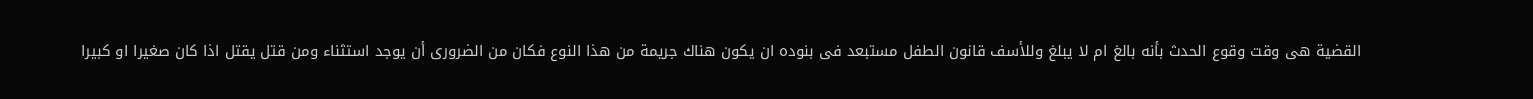القضية هى وقت وقوع الحدث بأنه بالغ ام لا يبلغ وللأسف قانون الطفل مستبعد فى بنوده ان يكون هناك جريمة من هذا النوع فكان من الضرورى أن يوجد استثناء ومن قتل يقتل اذا كان صغيرا او كبيرا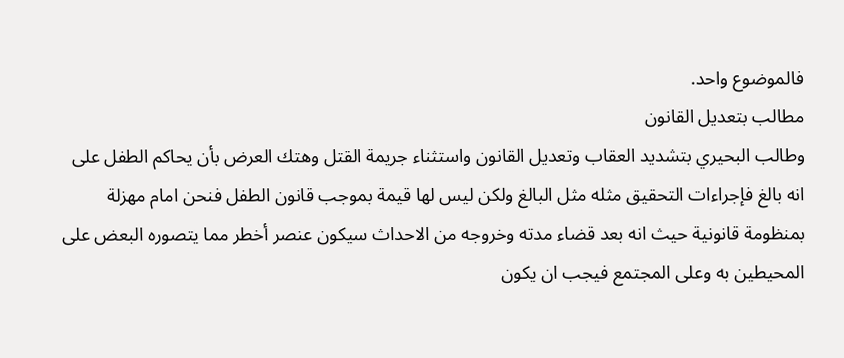فالموضوع واحد.
مطالب بتعديل القانون
وطالب البحيري بتشديد العقاب وتعديل القانون واستثناء جريمة القتل وهتك العرض بأن يحاكم الطفل على انه بالغ فإجراءات التحقيق مثله مثل البالغ ولكن ليس لها قيمة بموجب قانون الطفل فنحن امام مهزلة بمنظومة قانونية حيث انه بعد قضاء مدته وخروجه من الاحداث سيكون عنصر أخطر مما يتصوره البعض على المحيطين به وعلى المجتمع فيجب ان يكون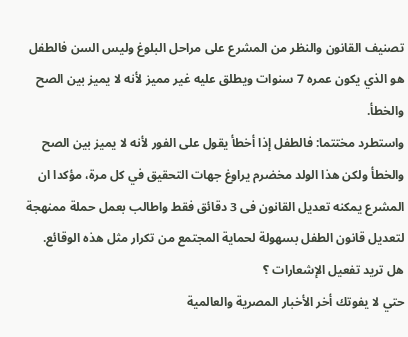تصنيف القانون والنظر من المشرع على مراحل البلوغ وليس السن فالطفل هو الذي يكون عمره 7 سنوات ويطلق عليه غير مميز لأنه لا يميز بين الصح والخطأ.
واستطرد مختتما: فالطفل إذا أخطأ يقول على الفور لأنه لا يميز بين الصح والخطأ ولكن هذا الولد مخضرم يراوغ جهات التحقيق في كل مرة، مؤكدا ان المشرع يمكنه تعديل القانون فى 3 دقائق فقط واطالب بعمل حملة ممنهجة لتعديل قانون الطفل بسهولة لحماية المجتمع من تكرار مثل هذه الوقائع.
هل تريد تفعيل الإشعارات ؟
حتي لا يفوتك أخر الأخبار المصرية والعالمية